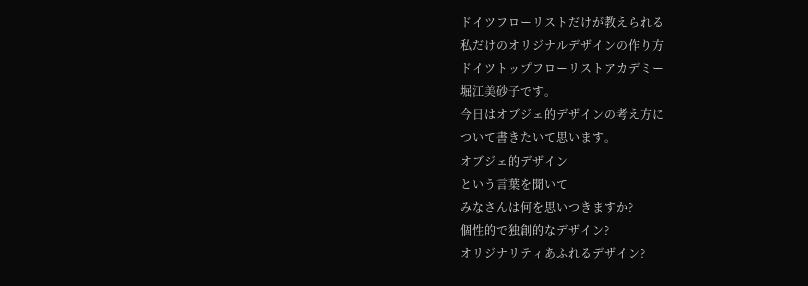ドイツフローリストだけが教えられる
私だけのオリジナルデザインの作り方
ドイツトップフローリストアカデミー
堀江美砂子です。
今日はオブジェ的デザインの考え方に
ついて書きたいて思います。
オブジェ的デザイン
という言葉を聞いて
みなさんは何を思いつきますか?
個性的で独創的なデザイン?
オリジナリティあふれるデザイン?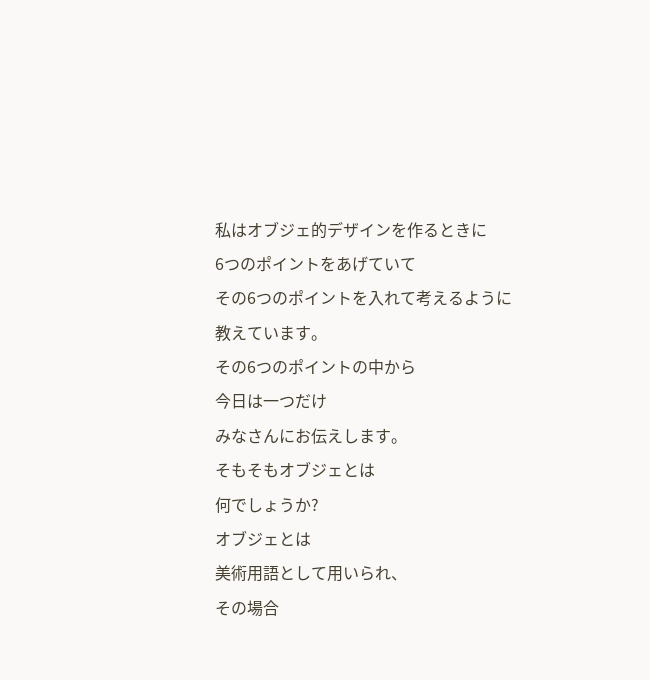私はオブジェ的デザインを作るときに
6つのポイントをあげていて
その6つのポイントを入れて考えるように
教えています。
その6つのポイントの中から
今日は一つだけ
みなさんにお伝えします。
そもそもオブジェとは
何でしょうか?
オブジェとは
美術用語として用いられ、
その場合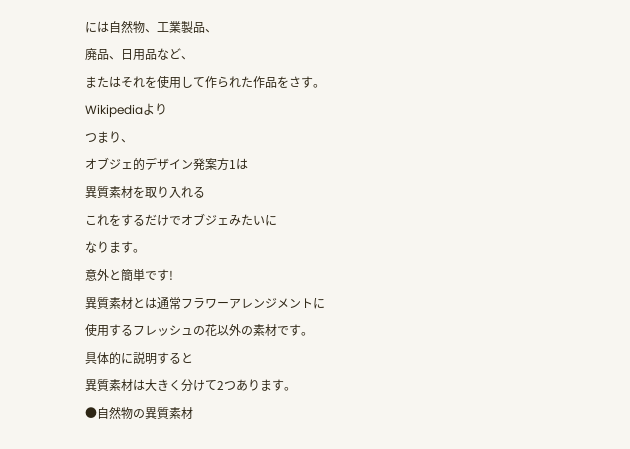には自然物、工業製品、
廃品、日用品など、
またはそれを使用して作られた作品をさす。
Wikipediaより
つまり、
オブジェ的デザイン発案方1は
異質素材を取り入れる
これをするだけでオブジェみたいに
なります。
意外と簡単です!
異質素材とは通常フラワーアレンジメントに
使用するフレッシュの花以外の素材です。
具体的に説明すると
異質素材は大きく分けて2つあります。
●自然物の異質素材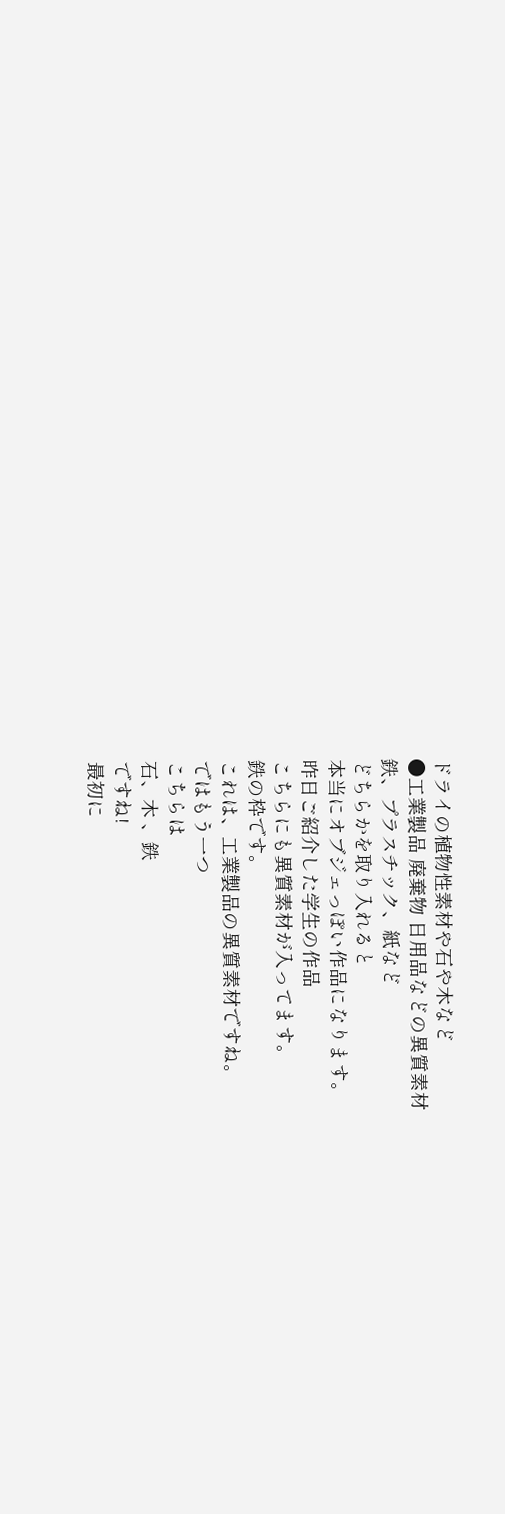ドライの植物性素材や石や木など
●工業製品 廃棄物 日用品などの異質素材
鉄、プラスチック、紙など
どちらかを取り入れると
本当にオブジェっぽい作品になります。
昨日ご紹介した学生の作品
こちらにも異質素材が入ってます。
鉄の枠です。
これは、工業製品の異質素材ですね。
ではもう一つ
こちらは
石、木 、鉄
ですね!
最初に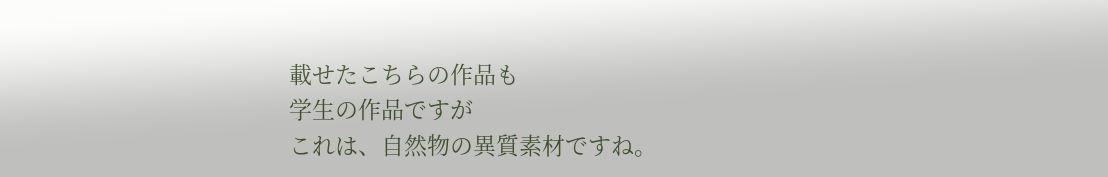載せたこちらの作品も
学生の作品ですが
これは、自然物の異質素材ですね。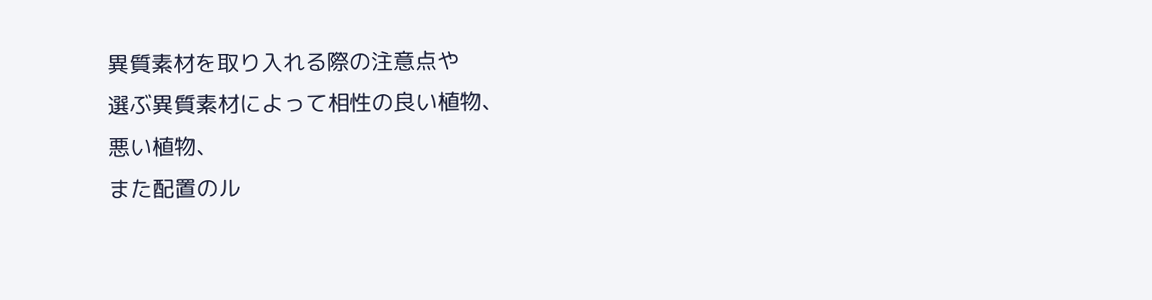異質素材を取り入れる際の注意点や
選ぶ異質素材によって相性の良い植物、
悪い植物、
また配置のル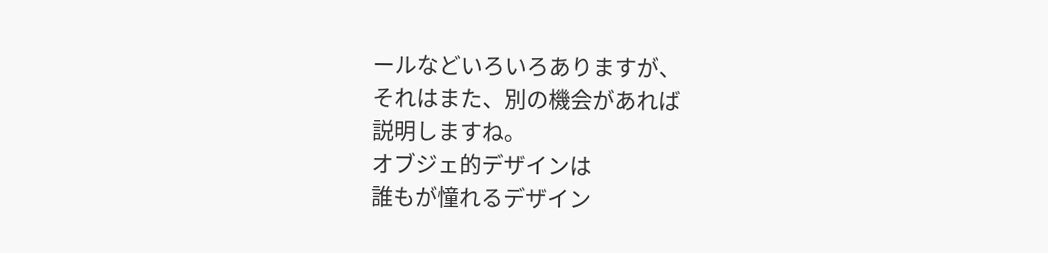ールなどいろいろありますが、
それはまた、別の機会があれば
説明しますね。
オブジェ的デザインは
誰もが憧れるデザイン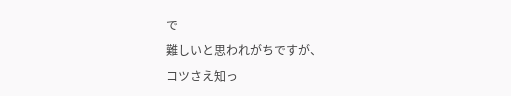で
難しいと思われがちですが、
コツさえ知っ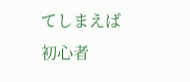てしまえば
初心者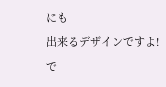にも
出来るデザインですよ!
で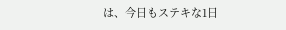は、今日もステキな1日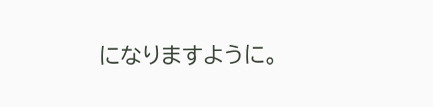になりますように。